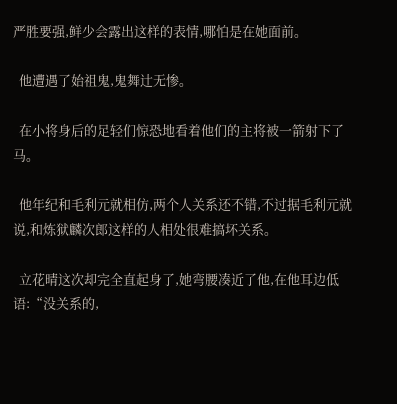严胜要强,鲜少会露出这样的表情,哪怕是在她面前。

  他遭遇了始祖鬼,鬼舞辻无惨。

  在小将身后的足轻们惊恐地看着他们的主将被一箭射下了马。

  他年纪和毛利元就相仿,两个人关系还不错,不过据毛利元就说,和炼狱麟次郎这样的人相处很难搞坏关系。

  立花晴这次却完全直起身了,她弯腰凑近了他,在他耳边低语:“没关系的,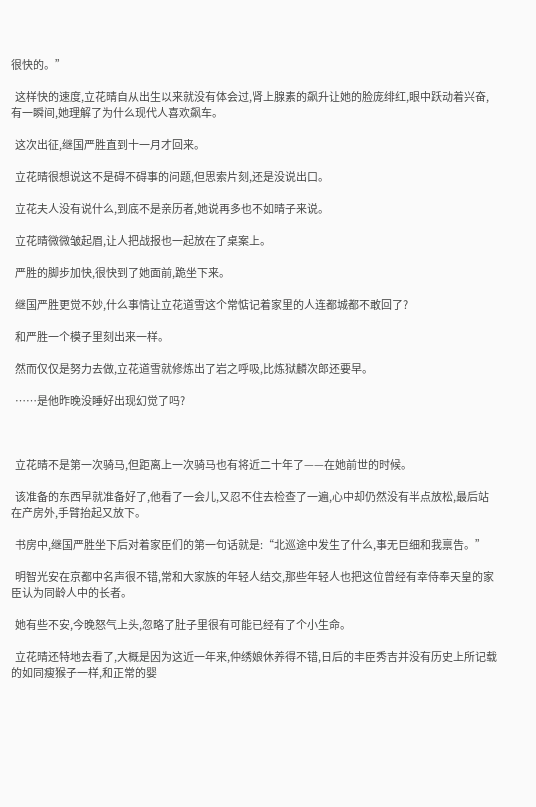很快的。”

  这样快的速度,立花晴自从出生以来就没有体会过,肾上腺素的飙升让她的脸庞绯红,眼中跃动着兴奋,有一瞬间,她理解了为什么现代人喜欢飙车。

  这次出征,继国严胜直到十一月才回来。

  立花晴很想说这不是碍不碍事的问题,但思索片刻,还是没说出口。

  立花夫人没有说什么,到底不是亲历者,她说再多也不如晴子来说。

  立花晴微微皱起眉,让人把战报也一起放在了桌案上。

  严胜的脚步加快,很快到了她面前,跪坐下来。

  继国严胜更觉不妙,什么事情让立花道雪这个常惦记着家里的人连都城都不敢回了?

  和严胜一个模子里刻出来一样。

  然而仅仅是努力去做,立花道雪就修炼出了岩之呼吸,比炼狱麟次郎还要早。

  ……是他昨晚没睡好出现幻觉了吗?



  立花晴不是第一次骑马,但距离上一次骑马也有将近二十年了——在她前世的时候。

  该准备的东西早就准备好了,他看了一会儿,又忍不住去检查了一遍,心中却仍然没有半点放松,最后站在产房外,手臂抬起又放下。

  书房中,继国严胜坐下后对着家臣们的第一句话就是:“北巡途中发生了什么,事无巨细和我禀告。”

  明智光安在京都中名声很不错,常和大家族的年轻人结交,那些年轻人也把这位曾经有幸侍奉天皇的家臣认为同龄人中的长者。

  她有些不安,今晚怒气上头,忽略了肚子里很有可能已经有了个小生命。

  立花晴还特地去看了,大概是因为这近一年来,仲绣娘休养得不错,日后的丰臣秀吉并没有历史上所记载的如同瘦猴子一样,和正常的婴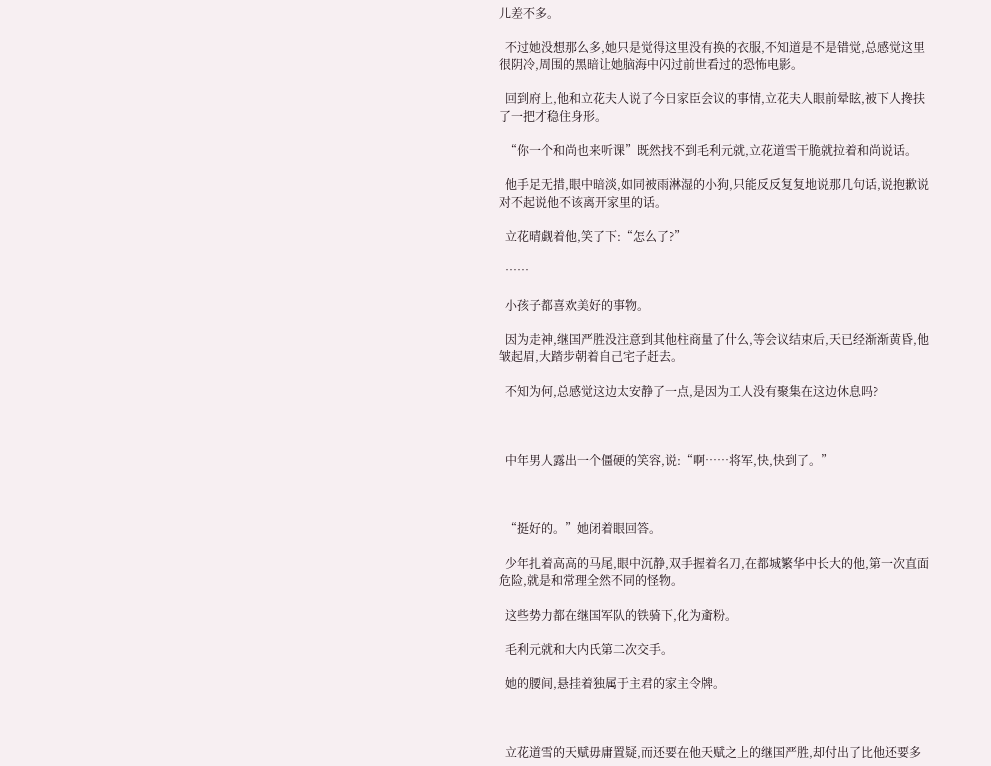儿差不多。

  不过她没想那么多,她只是觉得这里没有换的衣服,不知道是不是错觉,总感觉这里很阴冷,周围的黑暗让她脑海中闪过前世看过的恐怖电影。

  回到府上,他和立花夫人说了今日家臣会议的事情,立花夫人眼前晕眩,被下人搀扶了一把才稳住身形。

  “你一个和尚也来听课”既然找不到毛利元就,立花道雪干脆就拉着和尚说话。

  他手足无措,眼中暗淡,如同被雨淋湿的小狗,只能反反复复地说那几句话,说抱歉说对不起说他不该离开家里的话。

  立花晴觑着他,笑了下:“怎么了?”

  ……

  小孩子都喜欢美好的事物。

  因为走神,继国严胜没注意到其他柱商量了什么,等会议结束后,天已经渐渐黄昏,他皱起眉,大踏步朝着自己宅子赶去。

  不知为何,总感觉这边太安静了一点,是因为工人没有聚集在这边休息吗?



  中年男人露出一个僵硬的笑容,说:“啊……将军,快,快到了。”



  “挺好的。”她闭着眼回答。

  少年扎着高高的马尾,眼中沉静,双手握着名刀,在都城繁华中长大的他,第一次直面危险,就是和常理全然不同的怪物。

  这些势力都在继国军队的铁骑下,化为齑粉。

  毛利元就和大内氏第二次交手。

  她的腰间,悬挂着独属于主君的家主令牌。



  立花道雪的天赋毋庸置疑,而还要在他天赋之上的继国严胜,却付出了比他还要多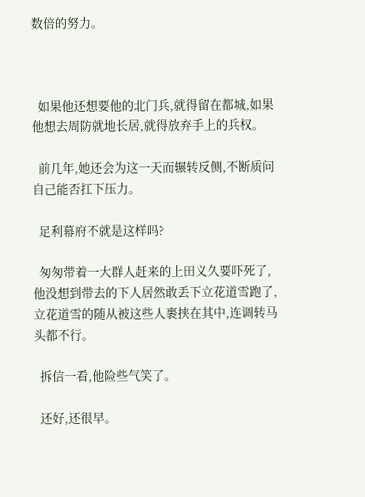数倍的努力。



  如果他还想要他的北门兵,就得留在都城,如果他想去周防就地长居,就得放弃手上的兵权。

  前几年,她还会为这一天而辗转反侧,不断质问自己能否扛下压力。

  足利幕府不就是这样吗?

  匆匆带着一大群人赶来的上田义久要吓死了,他没想到带去的下人居然敢丢下立花道雪跑了,立花道雪的随从被这些人裹挟在其中,连调转马头都不行。

  拆信一看,他险些气笑了。

  还好,还很早。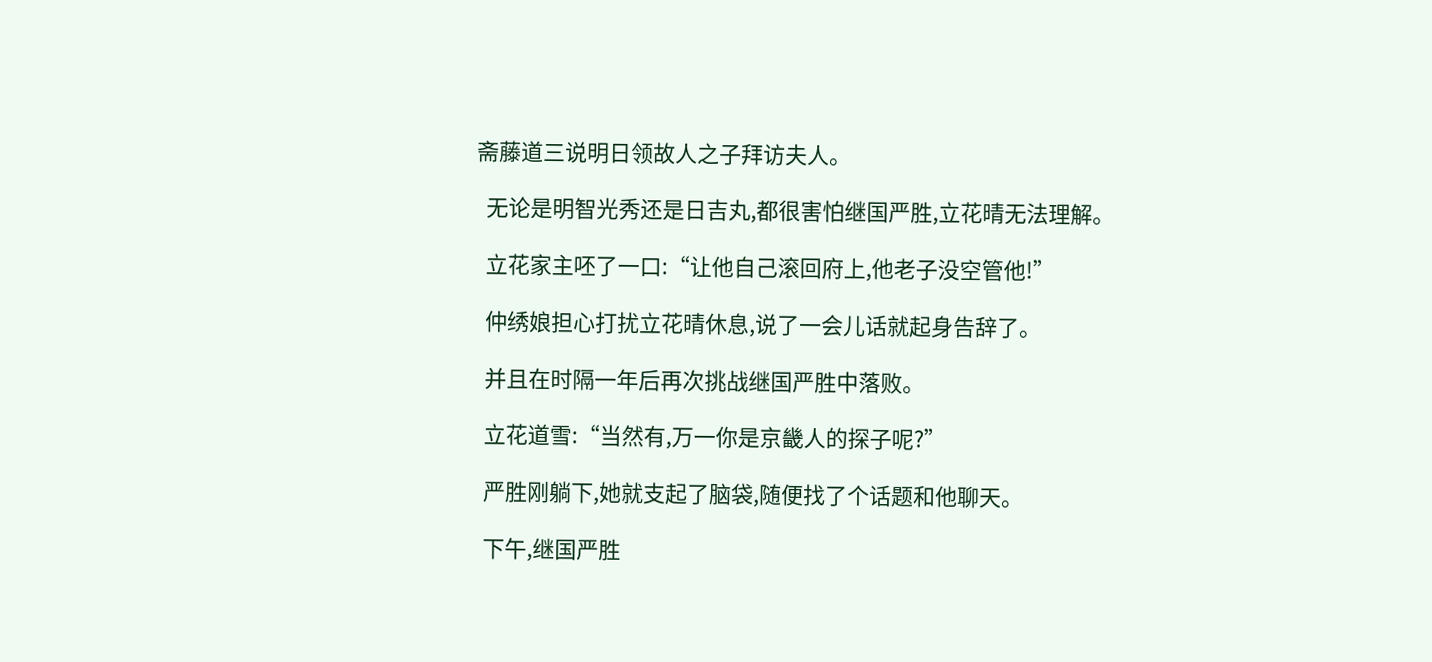斋藤道三说明日领故人之子拜访夫人。

  无论是明智光秀还是日吉丸,都很害怕继国严胜,立花晴无法理解。

  立花家主呸了一口:“让他自己滚回府上,他老子没空管他!”

  仲绣娘担心打扰立花晴休息,说了一会儿话就起身告辞了。

  并且在时隔一年后再次挑战继国严胜中落败。

  立花道雪:“当然有,万一你是京畿人的探子呢?”

  严胜刚躺下,她就支起了脑袋,随便找了个话题和他聊天。

  下午,继国严胜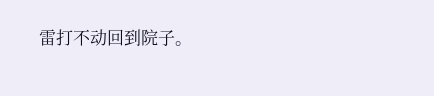雷打不动回到院子。